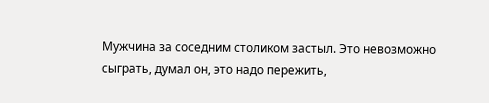Мужчина за соседним столиком застыл. Это невозможно сыграть, думал он, это надо пережить,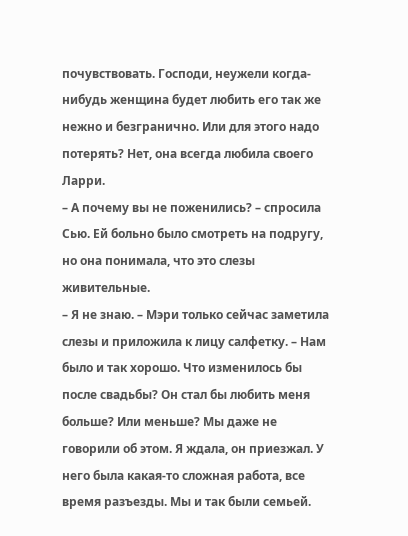почувствовать. Господи, неужели когда-нибудь женщина будет любить его так же нежно и безгранично. Или для этого надо потерять? Нет, она всегда любила своего Ларри.
– А почему вы не поженились? – спросила Сью. Ей больно было смотреть на подругу, но она понимала, что это слезы живительные.
– Я не знаю. – Мэри только сейчас заметила слезы и приложила к лицу салфетку. – Нам было и так хорошо. Что изменилось бы после свадьбы? Он стал бы любить меня больше? Или меньше? Мы даже не говорили об этом. Я ждала, он приезжал. У него была какая-то сложная работа, все время разъезды. Мы и так были семьей.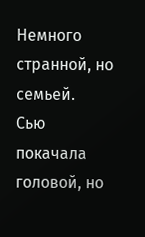Немного странной, но семьей.
Сью покачала головой, но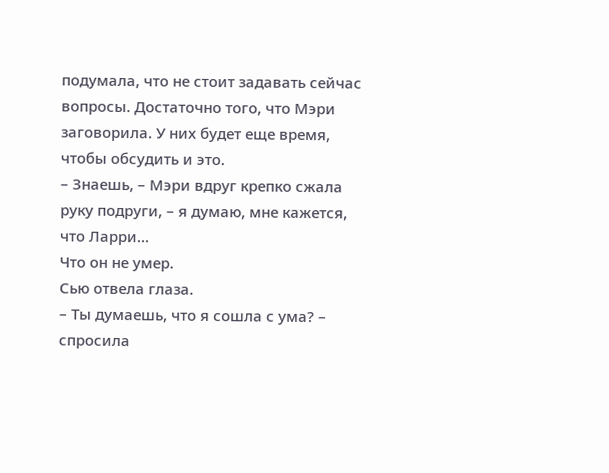подумала, что не стоит задавать сейчас вопросы. Достаточно того, что Мэри заговорила. У них будет еще время, чтобы обсудить и это.
– Знаешь, – Мэри вдруг крепко сжала руку подруги, – я думаю, мне кажется, что Ларри…
Что он не умер.
Сью отвела глаза.
– Ты думаешь, что я сошла с ума? – спросила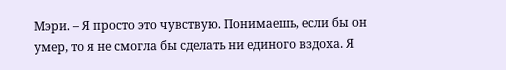Мэри. – Я просто это чувствую. Понимаешь, если бы он умер, то я не смогла бы сделать ни единого вздоха. Я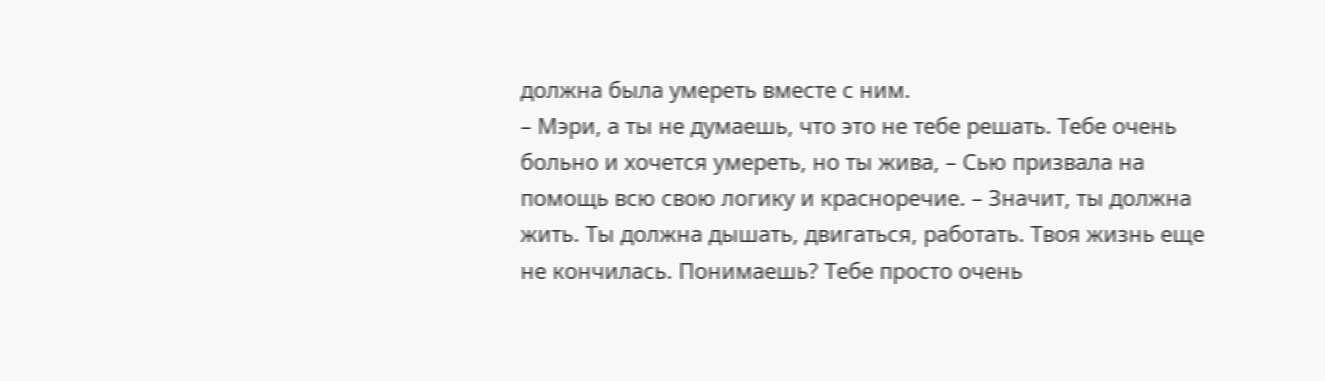должна была умереть вместе с ним.
– Мэри, а ты не думаешь, что это не тебе решать. Тебе очень больно и хочется умереть, но ты жива, – Сью призвала на помощь всю свою логику и красноречие. – Значит, ты должна жить. Ты должна дышать, двигаться, работать. Твоя жизнь еще не кончилась. Понимаешь? Тебе просто очень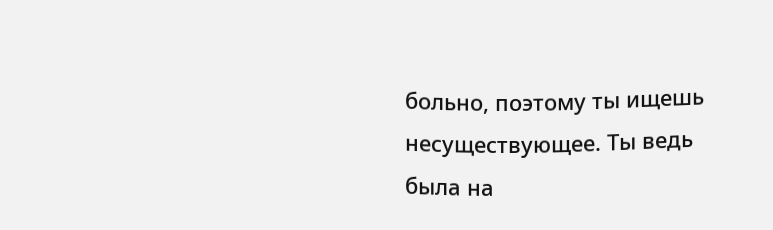больно, поэтому ты ищешь несуществующее. Ты ведь была на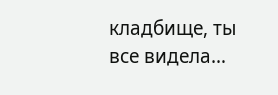кладбище, ты все видела…